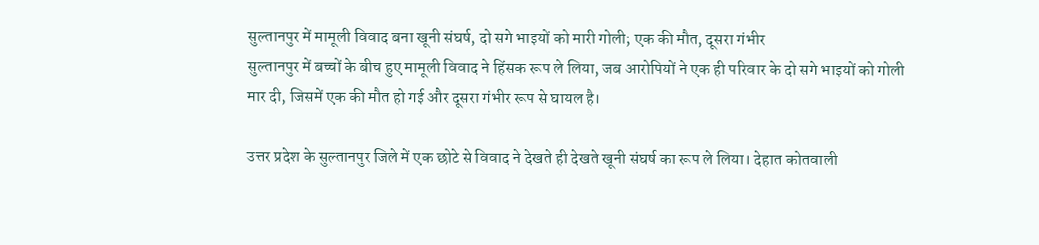सुल्तानपुर में मामूली विवाद बना खूनी संघर्ष, दो सगे भाइयों को मारी गोली; एक की मौत, दूसरा गंभीर
सुल्तानपुर में बच्चों के बीच हुए मामूली विवाद ने हिंसक रूप ले लिया, जब आरोपियों ने एक ही परिवार के दो सगे भाइयों को गोली मार दी, जिसमें एक की मौत हो गई और दूसरा गंभीर रूप से घायल है।

उत्तर प्रदेश के सुल्तानपुर जिले में एक छोटे से विवाद ने देखते ही देखते खूनी संघर्ष का रूप ले लिया। देहात कोतवाली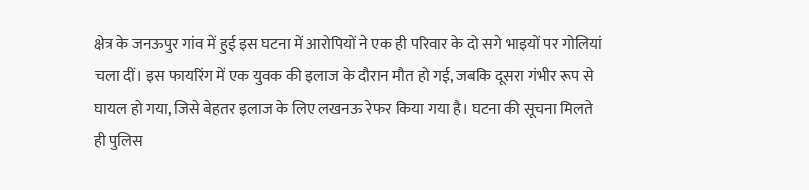क्षेत्र के जनऊपुर गांव में हुई इस घटना में आरोपियों ने एक ही परिवार के दो सगे भाइयों पर गोलियां चला दीं। इस फायरिंग में एक युवक की इलाज के दौरान मौत हो गई, जबकि दूसरा गंभीर रूप से घायल हो गया, जिसे बेहतर इलाज के लिए लखनऊ रेफर किया गया है। घटना की सूचना मिलते ही पुलिस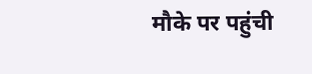मौके पर पहुंची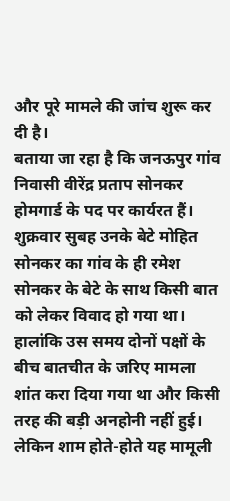और पूरे मामले की जांच शुरू कर दी है।
बताया जा रहा है कि जनऊपुर गांव निवासी वीरेंद्र प्रताप सोनकर होमगार्ड के पद पर कार्यरत हैं। शुक्रवार सुबह उनके बेटे मोहित सोनकर का गांव के ही रमेश सोनकर के बेटे के साथ किसी बात को लेकर विवाद हो गया था। हालांकि उस समय दोनों पक्षों के बीच बातचीत के जरिए मामला शांत करा दिया गया था और किसी तरह की बड़ी अनहोनी नहीं हुई। लेकिन शाम होते-होते यह मामूली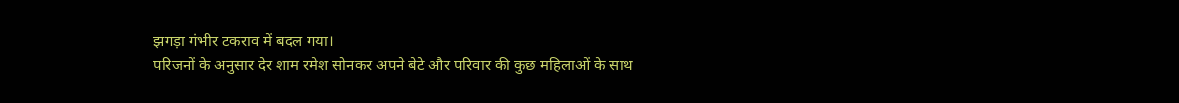झगड़ा गंभीर टकराव में बदल गया।
परिजनों के अनुसार देर शाम रमेश सोनकर अपने बेटे और परिवार की कुछ महिलाओं के साथ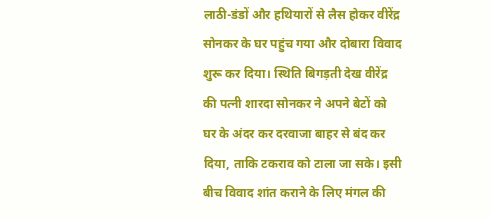लाठी-डंडों और हथियारों से लैस होकर वीरेंद्र सोनकर के घर पहुंच गया और दोबारा विवाद शुरू कर दिया। स्थिति बिगड़ती देख वीरेंद्र की पत्नी शारदा सोनकर ने अपने बेटों को घर के अंदर कर दरवाजा बाहर से बंद कर दिया, ताकि टकराव को टाला जा सके। इसी बीच विवाद शांत कराने के लिए मंगल की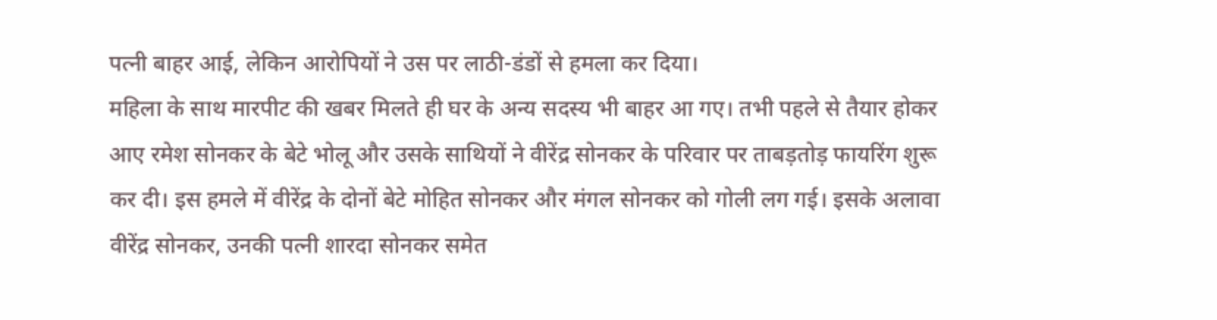पत्नी बाहर आई, लेकिन आरोपियों ने उस पर लाठी-डंडों से हमला कर दिया।
महिला के साथ मारपीट की खबर मिलते ही घर के अन्य सदस्य भी बाहर आ गए। तभी पहले से तैयार होकर आए रमेश सोनकर के बेटे भोलू और उसके साथियों ने वीरेंद्र सोनकर के परिवार पर ताबड़तोड़ फायरिंग शुरू कर दी। इस हमले में वीरेंद्र के दोनों बेटे मोहित सोनकर और मंगल सोनकर को गोली लग गई। इसके अलावा वीरेंद्र सोनकर, उनकी पत्नी शारदा सोनकर समेत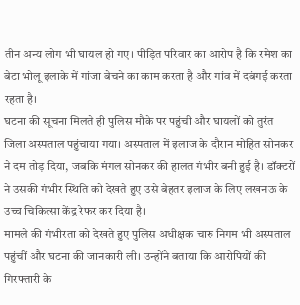तीन अन्य लोग भी घायल हो गए। पीड़ित परिवार का आरोप है कि रमेश का बेटा भोलू इलाके में गांजा बेचने का काम करता है और गांव में दबंगई करता रहता है।
घटना की सूचना मिलते ही पुलिस मौके पर पहुंची और घायलों को तुरंत जिला अस्पताल पहुंचाया गया। अस्पताल में इलाज के दौरान मोहित सोनकर ने दम तोड़ दिया, जबकि मंगल सोनकर की हालत गंभीर बनी हुई है। डॉक्टरों ने उसकी गंभीर स्थिति को देखते हुए उसे बेहतर इलाज के लिए लखनऊ के उच्च चिकित्सा केंद्र रेफर कर दिया है।
मामले की गंभीरता को देखते हुए पुलिस अधीक्षक चारु निगम भी अस्पताल पहुंचीं और घटना की जानकारी ली। उन्होंने बताया कि आरोपियों की गिरफ्तारी के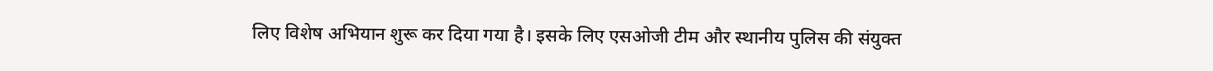लिए विशेष अभियान शुरू कर दिया गया है। इसके लिए एसओजी टीम और स्थानीय पुलिस की संयुक्त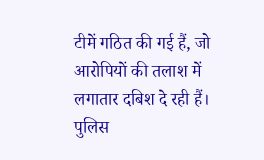टीमें गठित की गई हैं, जो आरोपियों की तलाश में लगातार दबिश दे रही हैं। पुलिस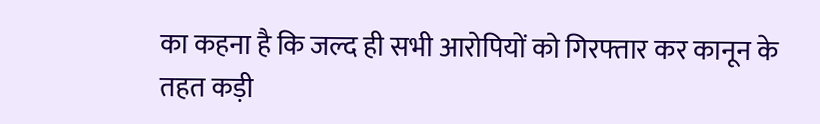का कहना है कि जल्द ही सभी आरोपियों को गिरफ्तार कर कानून के तहत कड़ी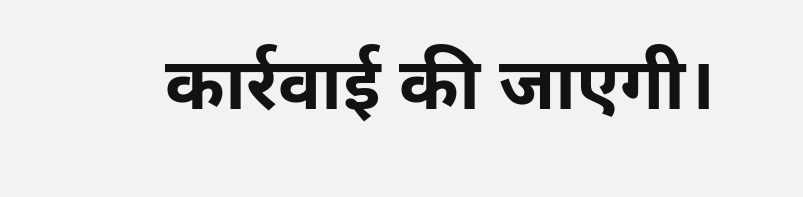कार्रवाई की जाएगी।